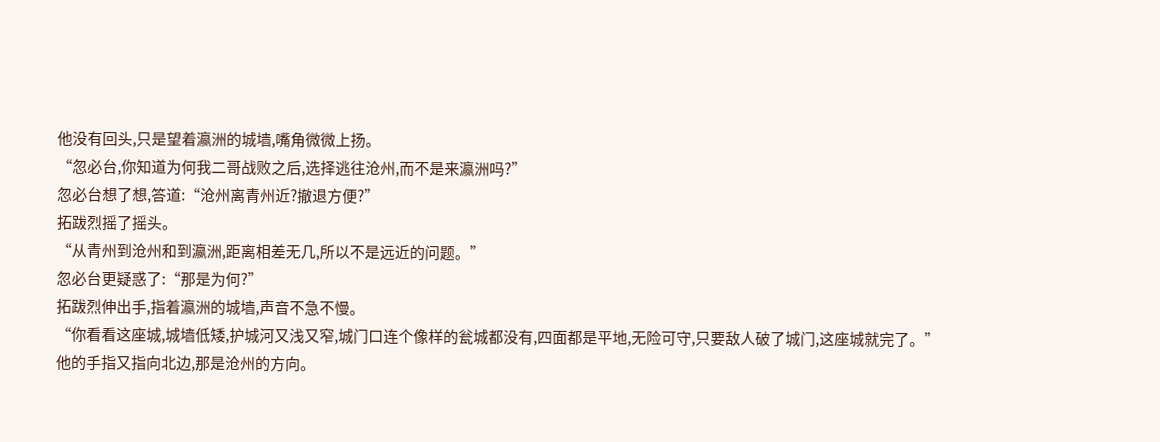他没有回头,只是望着瀛洲的城墙,嘴角微微上扬。
“忽必台,你知道为何我二哥战败之后,选择逃往沧州,而不是来瀛洲吗?”
忽必台想了想,答道:“沧州离青州近?撤退方便?”
拓跋烈摇了摇头。
“从青州到沧州和到瀛洲,距离相差无几,所以不是远近的问题。”
忽必台更疑惑了:“那是为何?”
拓跋烈伸出手,指着瀛洲的城墙,声音不急不慢。
“你看看这座城,城墙低矮,护城河又浅又窄,城门口连个像样的瓮城都没有,四面都是平地,无险可守,只要敌人破了城门,这座城就完了。”
他的手指又指向北边,那是沧州的方向。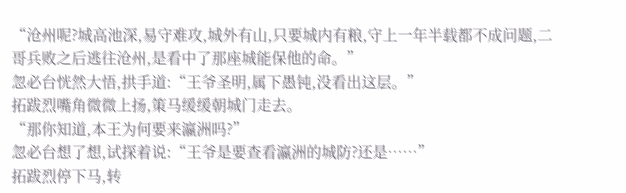“沧州呢?城高池深,易守难攻,城外有山,只要城内有粮,守上一年半载都不成问题,二哥兵败之后逃往沧州,是看中了那座城能保他的命。”
忽必台恍然大悟,拱手道:“王爷圣明,属下愚钝,没看出这层。”
拓跋烈嘴角微微上扬,策马缓缓朝城门走去。
“那你知道,本王为何要来瀛洲吗?”
忽必台想了想,试探着说:“王爷是要查看瀛洲的城防?还是……”
拓跋烈停下马,转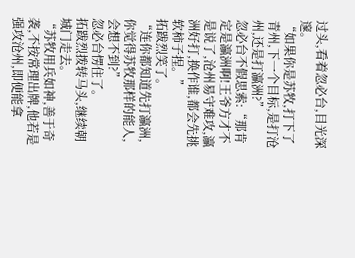过头,看着忽必台,目光深邃。
“如果你是苏牧,打下了青州,下一个目标,是打沧州,还是打瀛洲?”
忽必台不假思索:“那肯定是瀛洲啊!王爷方才不是说了,沧州易守难攻,瀛洲好打,换作谁,都会先挑软柿子捏。”
拓跋烈笑了。
“连你都知道先打瀛洲,你觉得苏牧那样的能人,会想不到?”
忽必台愣住了。
拓跋烈拨转马头,继续朝城门走去。
“苏牧用兵如神,善于奇袭,不按常理出牌,他若是强攻沧州,即便能拿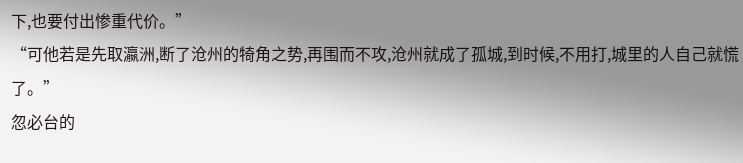下,也要付出惨重代价。”
“可他若是先取瀛洲,断了沧州的犄角之势,再围而不攻,沧州就成了孤城,到时候,不用打,城里的人自己就慌了。”
忽必台的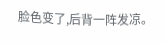脸色变了,后背一阵发凉。